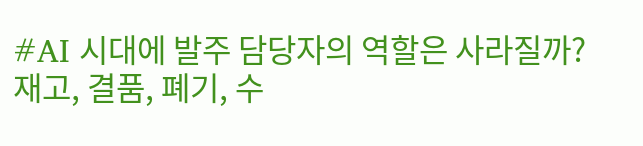#AI 시대에 발주 담당자의 역할은 사라질까? 재고, 결품, 폐기, 수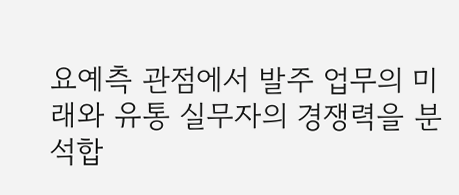요예측 관점에서 발주 업무의 미래와 유통 실무자의 경쟁력을 분석합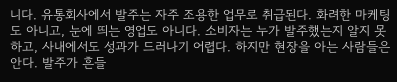니다. 유통회사에서 발주는 자주 조용한 업무로 취급된다. 화려한 마케팅도 아니고, 눈에 띄는 영업도 아니다. 소비자는 누가 발주했는지 알지 못하고, 사내에서도 성과가 드러나기 어렵다. 하지만 현장을 아는 사람들은 안다. 발주가 흔들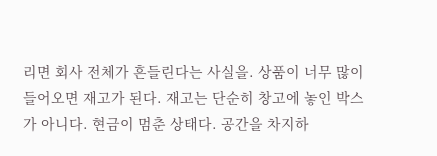리면 회사 전체가 흔들린다는 사실을. 상품이 너무 많이 들어오면 재고가 된다. 재고는 단순히 창고에 놓인 박스가 아니다. 현금이 멈춘 상태다. 공간을 차지하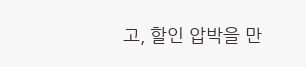고, 할인 압박을 만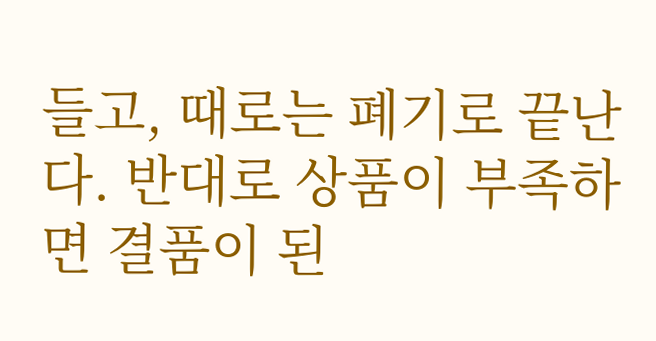들고, 때로는 폐기로 끝난다. 반대로 상품이 부족하면 결품이 된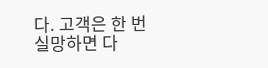다. 고객은 한 번 실망하면 다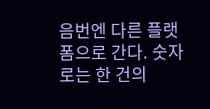음번엔 다른 플랫폼으로 간다. 숫자로는 한 건의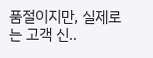품절이지만, 실제로는 고객 신..